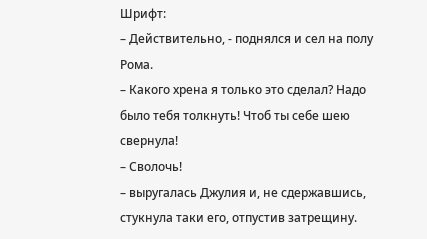Шрифт:
– Действительно, - поднялся и сел на полу Рома.
– Какого хрена я только это сделал? Надо было тебя толкнуть! Чтоб ты себе шею свернула!
– Сволочь!
– выругалась Джулия и, не сдержавшись, стукнула таки его, отпустив затрещину.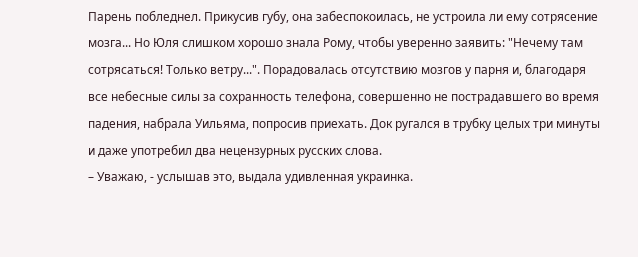Парень побледнел. Прикусив губу, она забеспокоилась, не устроила ли ему сотрясение мозга... Но Юля слишком хорошо знала Рому, чтобы уверенно заявить: "Нечему там сотрясаться! Только ветру...". Порадовалась отсутствию мозгов у парня и, благодаря все небесные силы за сохранность телефона, совершенно не пострадавшего во время падения, набрала Уильяма, попросив приехать. Док ругался в трубку целых три минуты и даже употребил два нецензурных русских слова.
– Уважаю, - услышав это, выдала удивленная украинка.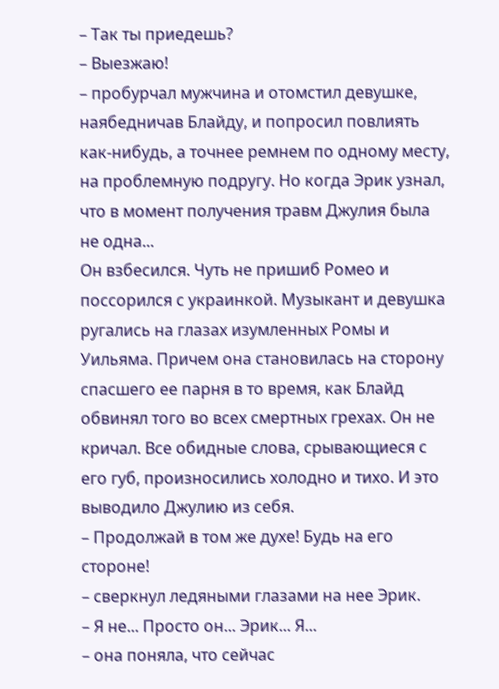– Так ты приедешь?
– Выезжаю!
– пробурчал мужчина и отомстил девушке, наябедничав Блайду, и попросил повлиять как-нибудь, а точнее ремнем по одному месту, на проблемную подругу. Но когда Эрик узнал, что в момент получения травм Джулия была не одна...
Он взбесился. Чуть не пришиб Ромео и поссорился с украинкой. Музыкант и девушка ругались на глазах изумленных Ромы и Уильяма. Причем она становилась на сторону спасшего ее парня в то время, как Блайд обвинял того во всех смертных грехах. Он не кричал. Все обидные слова, срывающиеся с его губ, произносились холодно и тихо. И это выводило Джулию из себя.
– Продолжай в том же духе! Будь на его стороне!
– сверкнул ледяными глазами на нее Эрик.
– Я не... Просто он... Эрик... Я...
– она поняла, что сейчас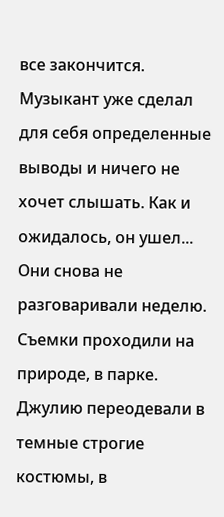все закончится. Музыкант уже сделал для себя определенные выводы и ничего не хочет слышать. Как и ожидалось, он ушел...
Они снова не разговаривали неделю.
Съемки проходили на природе, в парке. Джулию переодевали в темные строгие костюмы, в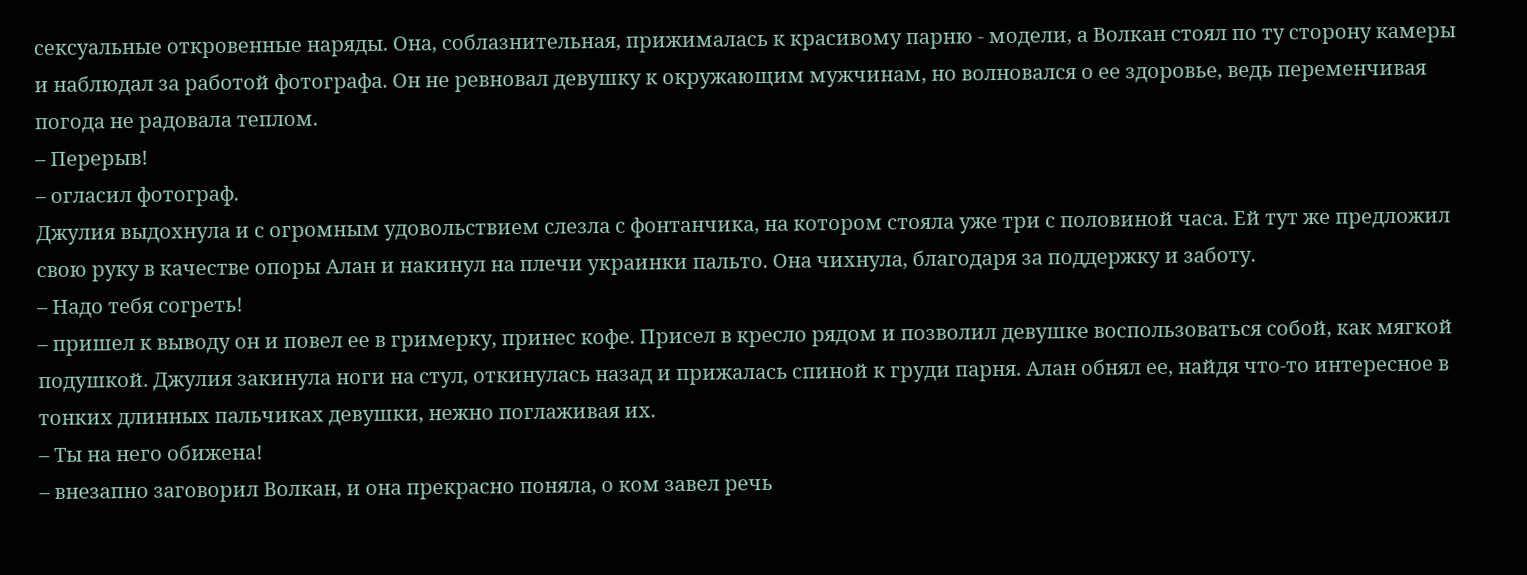сексуальные откровенные наряды. Она, соблазнительная, прижималась к красивому парню - модели, а Волкан стоял по ту сторону камеры и наблюдал за работой фотографа. Он не ревновал девушку к окружающим мужчинам, но волновался о ее здоровье, ведь переменчивая погода не радовала теплом.
– Перерыв!
– огласил фотограф.
Джулия выдохнула и с огромным удовольствием слезла с фонтанчика, на котором стояла уже три с половиной часа. Ей тут же предложил свою руку в качестве опоры Алан и накинул на плечи украинки пальто. Она чихнула, благодаря за поддержку и заботу.
– Надо тебя согреть!
– пришел к выводу он и повел ее в гримерку, принес кофе. Присел в кресло рядом и позволил девушке воспользоваться собой, как мягкой подушкой. Джулия закинула ноги на стул, откинулась назад и прижалась спиной к груди парня. Алан обнял ее, найдя что-то интересное в тонких длинных пальчиках девушки, нежно поглаживая их.
– Ты на него обижена!
– внезапно заговорил Волкан, и она прекрасно поняла, о ком завел речь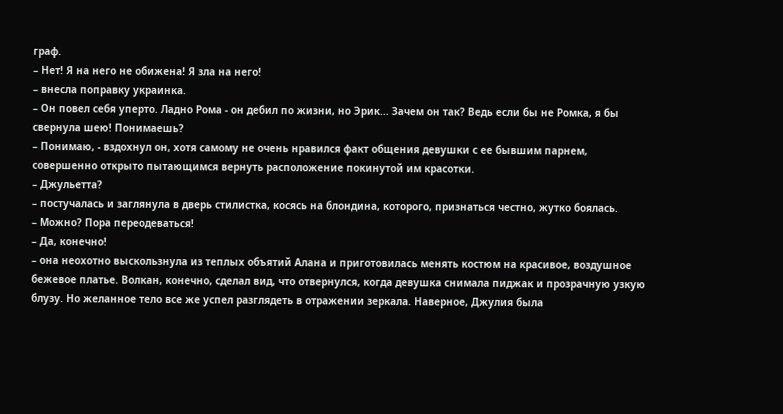граф.
– Нет! Я на него не обижена! Я зла на него!
– внесла поправку украинка.
– Он повел себя уперто. Ладно Рома - он дебил по жизни, но Эрик... Зачем он так? Ведь если бы не Ромка, я бы свернула шею! Понимаешь?
– Понимаю, - вздохнул он, хотя самому не очень нравился факт общения девушки с ее бывшим парнем, совершенно открыто пытающимся вернуть расположение покинутой им красотки.
– Джульетта?
– постучалась и заглянула в дверь стилистка, косясь на блондина, которого, признаться честно, жутко боялась.
– Можно? Пора переодеваться!
– Да, конечно!
– она неохотно выскользнула из теплых объятий Алана и приготовилась менять костюм на красивое, воздушное бежевое платье. Волкан, конечно, сделал вид, что отвернулся, когда девушка снимала пиджак и прозрачную узкую блузу. Но желанное тело все же успел разглядеть в отражении зеркала. Наверное, Джулия была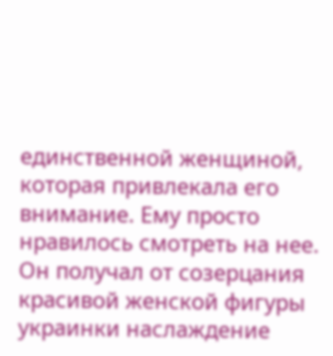единственной женщиной, которая привлекала его внимание. Ему просто нравилось смотреть на нее. Он получал от созерцания красивой женской фигуры украинки наслаждение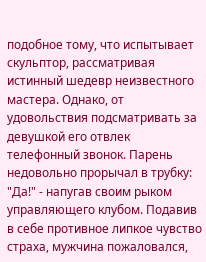подобное тому, что испытывает скульптор, рассматривая истинный шедевр неизвестного мастера. Однако, от удовольствия подсматривать за девушкой его отвлек телефонный звонок. Парень недовольно прорычал в трубку: "Да!" - напугав своим рыком управляющего клубом. Подавив в себе противное липкое чувство страха, мужчина пожаловался,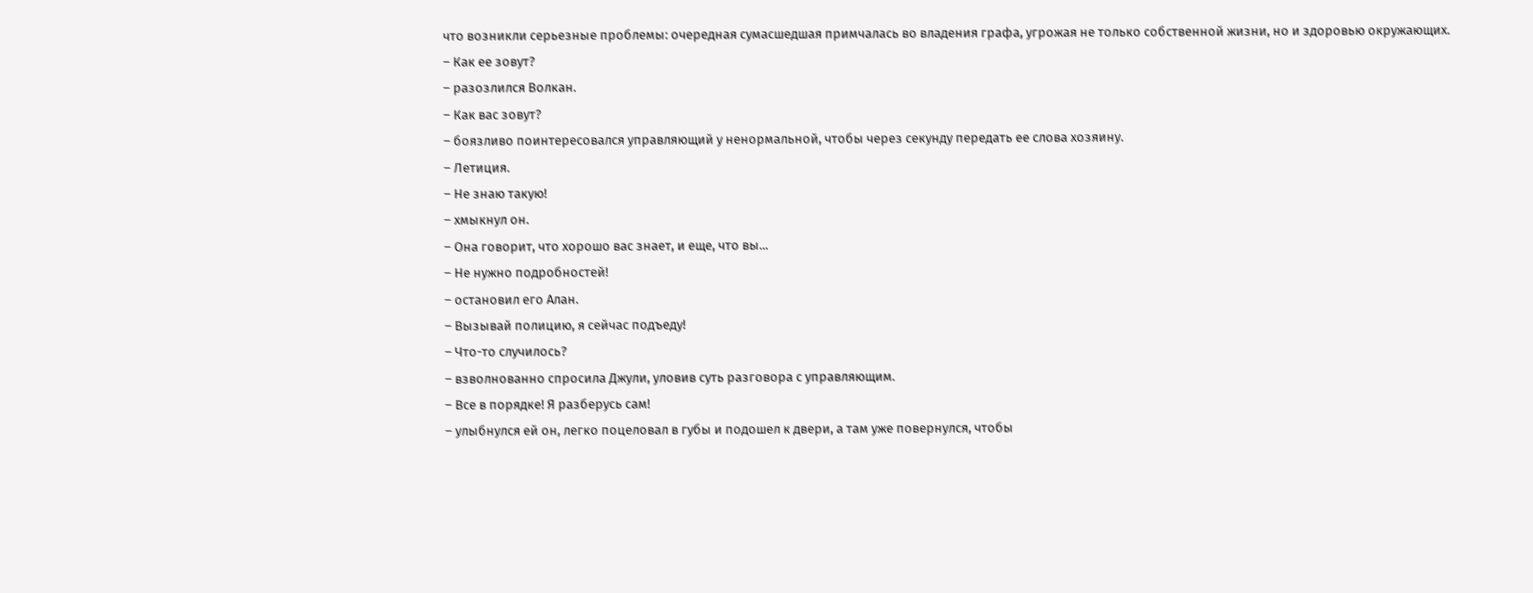что возникли серьезные проблемы: очередная сумасшедшая примчалась во владения графа, угрожая не только собственной жизни, но и здоровью окружающих.
– Как ее зовут?
– разозлился Волкан.
– Как вас зовут?
– боязливо поинтересовался управляющий у ненормальной, чтобы через секунду передать ее слова хозяину.
– Летиция.
– Не знаю такую!
– хмыкнул он.
– Она говорит, что хорошо вас знает, и еще, что вы...
– Не нужно подробностей!
– остановил его Алан.
– Вызывай полицию, я сейчас подъеду!
– Что-то случилось?
– взволнованно спросила Джули, уловив суть разговора с управляющим.
– Все в порядке! Я разберусь сам!
– улыбнулся ей он, легко поцеловал в губы и подошел к двери, а там уже повернулся, чтобы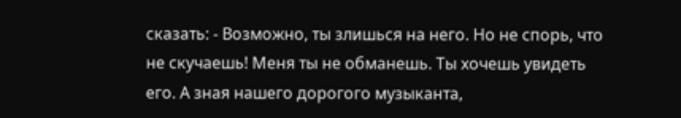сказать: - Возможно, ты злишься на него. Но не спорь, что не скучаешь! Меня ты не обманешь. Ты хочешь увидеть его. А зная нашего дорогого музыканта,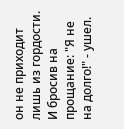он не приходит лишь из гордости.
И бросив на прощание: "Я не на долго!" - ушел.